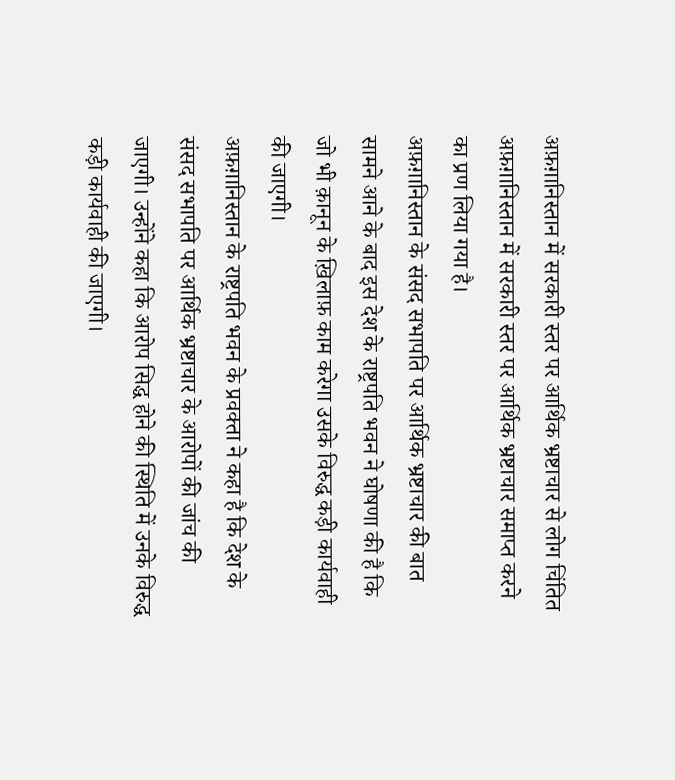अफ़ग़ानिस्तान में सरकारी स्तर पर आर्थिक भ्रष्टाचार से लोग चिंतित
अफ़ग़ानिस्तान में सरकारी स्तर पर आर्थिक भ्रष्टाचार समाप्त करने का प्रण लिया गया है।
अफ़ग़ानिस्तान के संसद सभापति पर आर्थिक भ्रष्टाचार की बात सामने आने के बाद इस देश के राष्ट्रपति भवन ने घोषणा की है कि जो भी क़ानून के ख़िलाफ़ काम करेगा उसके विरुद्ध कड़ी कार्यवाही की जाएगी।
अफ़ग़ानिस्तान के राष्ट्रपति भवन के प्रवक्ता ने कहा है कि देश के संसद सभापति पर आर्थिक भ्रष्टाचार के आरोपों की जांच की जाएगी। उन्होंने कहा कि आरोप सिद्ध होने की स्थिति में उनके विरुद्ध कड़ी कार्यवाही की जाएगी।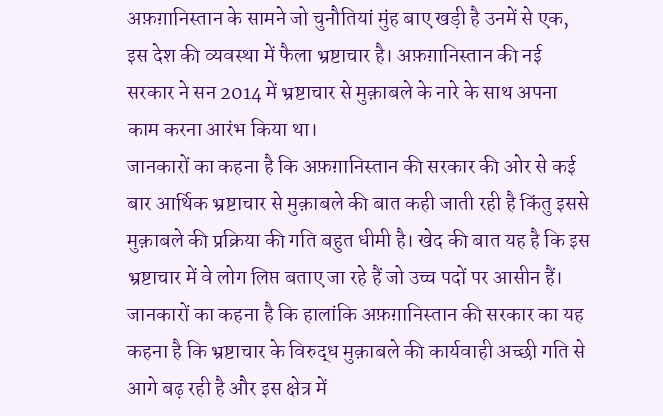अफ़ग़ानिस्तान के सामने जो चुनौतियां मुंह बाए खड़ी है उनमें से एक, इस देश की व्यवस्था में फैला भ्रष्टाचार है। अफ़ग़ानिस्तान की नई सरकार ने सन 2014 में भ्रष्टाचार से मुक़ाबले के नारे के साथ अपना काम करना आरंभ किया था।
जानकारों का कहना है कि अफ़ग़ानिस्तान की सरकार की ओर से कई बार आर्थिक भ्रष्टाचार से मुक़ाबले की बात कही जाती रही है किंतु इससे मुक़ाबले की प्रक्रिया की गति बहुत धीमी है। खेद की बात यह है कि इस भ्रष्टाचार में वे लोग लिप्त बताए जा रहे हैं जो उच्च पदों पर आसीन हैं। जानकारों का कहना है कि हालांकि अफ़ग़ानिस्तान की सरकार का यह कहना है कि भ्रष्टाचार के विरुद्ध मुक़ाबले की कार्यवाही अच्छी गति से आगे बढ़ रही है और इस क्षेत्र में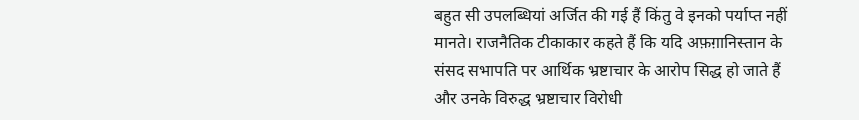बहुत सी उपलब्धियां अर्जित की गई हैं किंतु वे इनको पर्याप्त नहीं मानते। राजनैतिक टीकाकार कहते हैं कि यदि अफ़ग़ानिस्तान के संसद सभापति पर आर्थिक भ्रष्टाचार के आरोप सिद्ध हो जाते हैं और उनके विरुद्ध भ्रष्टाचार विरोधी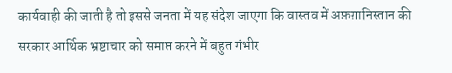कार्यवाही की जाती है तो इससे जनता में यह संदेश जाएगा कि वास्तव में अफ़ग़ानिस्तान की सरकार आर्थिक भ्रष्टाचार को समाप्त करने में बहुत गंभीर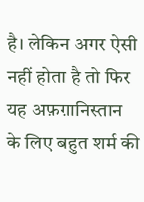है। लेकिन अगर ऐसी नहीं होता है तो फिर यह अफ़ग़ानिस्तान के लिए बहुत शर्म की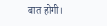बात होगी।